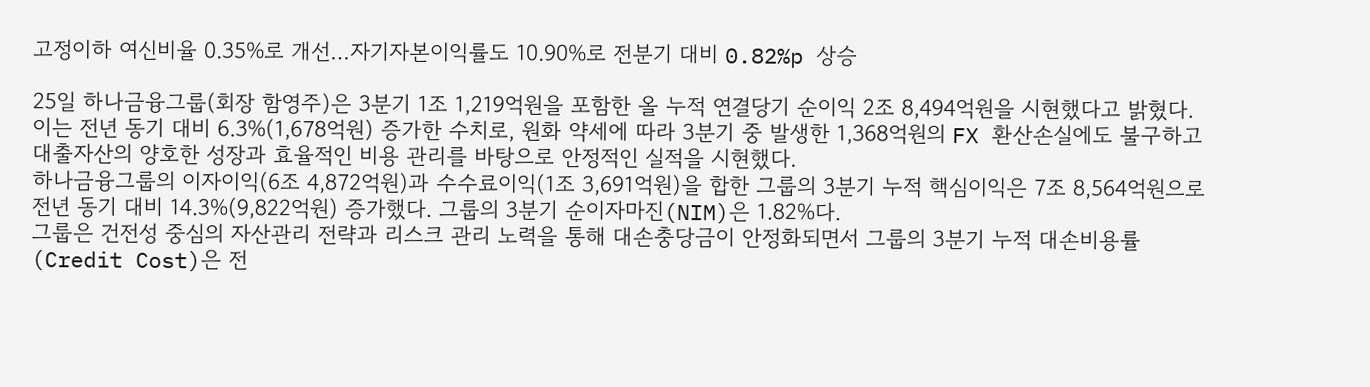고정이하 여신비율 0.35%로 개선…자기자본이익률도 10.90%로 전분기 대비 0.82%p 상승

25일 하나금융그룹(회장 함영주)은 3분기 1조 1,219억원을 포함한 올 누적 연결당기 순이익 2조 8,494억원을 시현했다고 밝혔다.
이는 전년 동기 대비 6.3%(1,678억원) 증가한 수치로, 원화 약세에 따라 3분기 중 발생한 1,368억원의 FX 환산손실에도 불구하고 대출자산의 양호한 성장과 효율적인 비용 관리를 바탕으로 안정적인 실적을 시현했다.
하나금융그룹의 이자이익(6조 4,872억원)과 수수료이익(1조 3,691억원)을 합한 그룹의 3분기 누적 핵심이익은 7조 8,564억원으로 전년 동기 대비 14.3%(9,822억원) 증가했다. 그룹의 3분기 순이자마진(NIM)은 1.82%다.
그룹은 건전성 중심의 자산관리 전략과 리스크 관리 노력을 통해 대손충당금이 안정화되면서 그룹의 3분기 누적 대손비용률(Credit Cost)은 전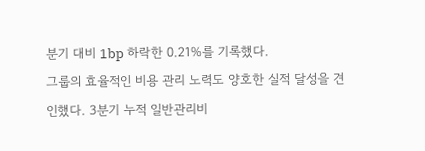분기 대비 1bp 하락한 0.21%를 기록했다.
그룹의 효율적인 비용 관리 노력도 양호한 실적 달성을 견인했다. 3분기 누적 일반관리비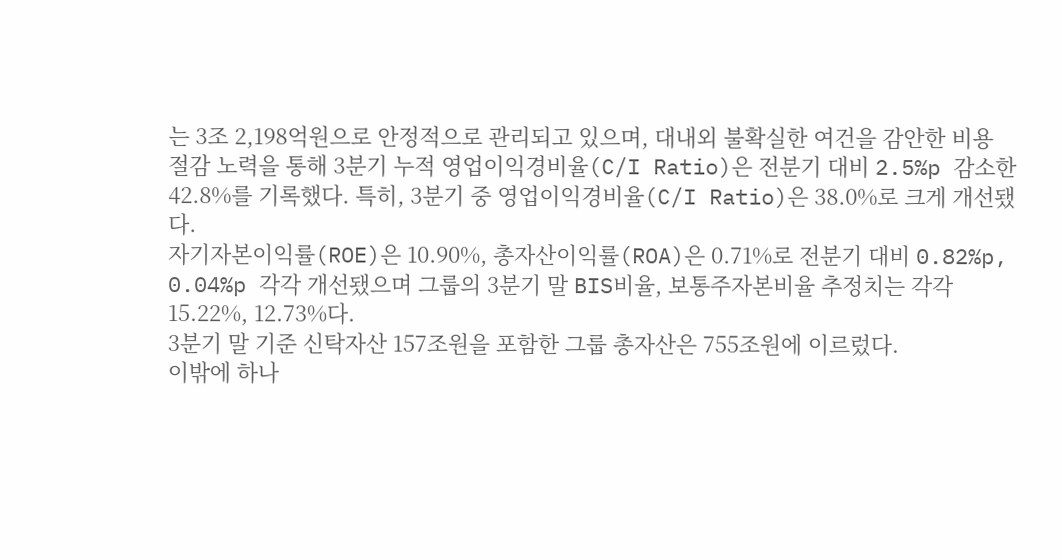는 3조 2,198억원으로 안정적으로 관리되고 있으며, 대내외 불확실한 여건을 감안한 비용 절감 노력을 통해 3분기 누적 영업이익경비율(C/I Ratio)은 전분기 대비 2.5%p 감소한 42.8%를 기록했다. 특히, 3분기 중 영업이익경비율(C/I Ratio)은 38.0%로 크게 개선됐다.
자기자본이익률(ROE)은 10.90%, 총자산이익률(ROA)은 0.71%로 전분기 대비 0.82%p, 0.04%p 각각 개선됐으며 그룹의 3분기 말 BIS비율, 보통주자본비율 추정치는 각각 15.22%, 12.73%다.
3분기 말 기준 신탁자산 157조원을 포함한 그룹 총자산은 755조원에 이르렀다.
이밖에 하나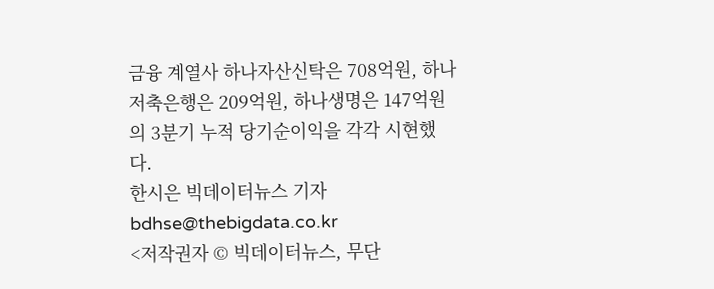금융 계열사 하나자산신탁은 708억원, 하나저축은행은 209억원, 하나생명은 147억원의 3분기 누적 당기순이익을 각각 시현했다.
한시은 빅데이터뉴스 기자 bdhse@thebigdata.co.kr
<저작권자 © 빅데이터뉴스, 무단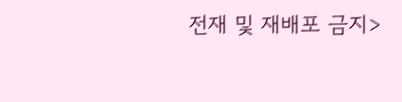전재 및 재배포 금지>